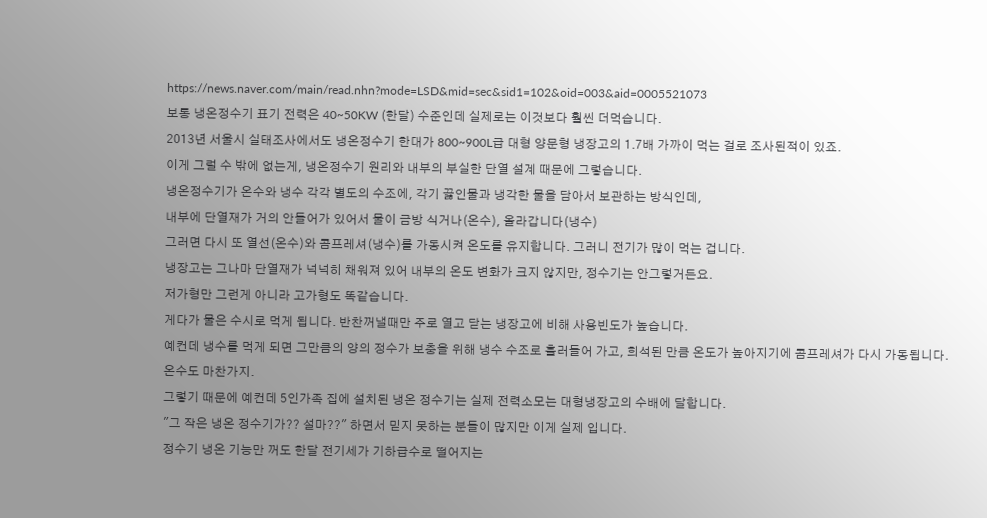https://news.naver.com/main/read.nhn?mode=LSD&mid=sec&sid1=102&oid=003&aid=0005521073
보통 냉온정수기 표기 전력은 40~50KW (한달) 수준인데 실제로는 이것보다 훨씬 더먹습니다.
2013년 서울시 실태조사에서도 냉온정수기 한대가 800~900L급 대형 양문형 냉장고의 1.7배 가까이 먹는 걸로 조사된적이 있죠.
이게 그럴 수 밖에 없는게, 냉온정수기 원리와 내부의 부실한 단열 설계 때문에 그렇습니다.
냉온정수기가 온수와 냉수 각각 별도의 수조에, 각기 끓인물과 냉각한 물을 담아서 보관하는 방식인데,
내부에 단열재가 거의 안들어가 있어서 물이 금방 식거나(온수), 올라갑니다(냉수)
그러면 다시 또 열선(온수)와 콤프레셔(냉수)를 가동시켜 온도를 유지합니다. 그러니 전기가 많이 먹는 겁니다.
냉장고는 그나마 단열재가 넉넉히 채워져 있어 내부의 온도 변화가 크지 않지만, 정수기는 안그렇거든요.
저가형만 그런게 아니라 고가형도 똑같습니다.
게다가 물은 수시로 먹게 됩니다. 반찬꺼낼때만 주로 열고 닫는 냉장고에 비해 사용빈도가 높습니다.
예컨데 냉수를 먹게 되면 그만큼의 양의 정수가 보충을 위해 냉수 수조로 흘러들어 가고, 희석된 만큼 온도가 높아지기에 콤프레셔가 다시 가동됩니다.
온수도 마찬가지.
그렇기 때문에 예컨데 5인가족 집에 설치된 냉온 정수기는 실제 전력소모는 대형냉장고의 수배에 달합니다.
"그 작은 냉온 정수기가?? 설마??" 하면서 믿지 못하는 분들이 많지만 이게 실제 입니다.
정수기 냉온 기능만 꺼도 한달 전기세가 기하급수로 떨어지는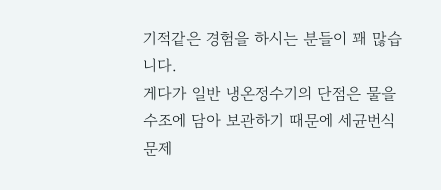기적같은 경험을 하시는 분들이 꽤 많습니다.
게다가 일반 냉온정수기의 단점은 물을 수조에 담아 보관하기 때문에 세균번식 문제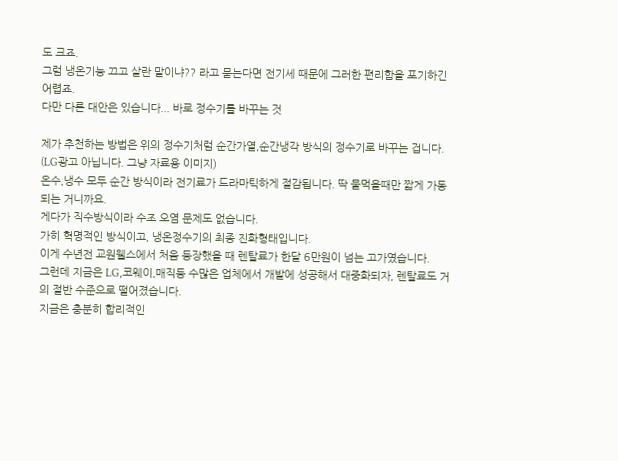도 크죠.
그럼 냉온기능 끄고 살란 말이냐?? 라고 묻는다면 전기세 때문에 그러한 편리함을 포기하긴 어렵죠.
다만 다른 대안은 있습니다... 바로 정수기를 바꾸는 것

제가 추천하는 방법은 위의 정수기처럼 순간가열,순간냉각 방식의 정수기로 바꾸는 겁니다. (LG광고 아닙니다. 그냥 자료용 이미지)
온수,냉수 모두 순간 방식이라 전기료가 드라마틱하게 절감됩니다. 딱 물먹을때만 짧게 가동되는 거니까요.
게다가 직수방식이라 수조 오염 문제도 없습니다.
가히 혁명적인 방식이고, 냉온정수기의 최종 진화형태입니다.
이게 수년전 교원웰스에서 처음 등장했을 때 렌탈료가 한달 6만원이 넘는 고가였습니다.
그런데 지금은 LG,코웨이,매직등 수많은 업체에서 개발에 성공해서 대중화되자, 렌탈료도 거의 절반 수준으로 떨어졌습니다.
지금은 충분히 합리적인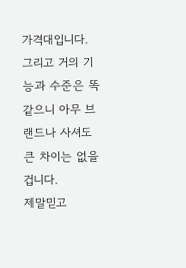가격대입니다.
그리고 거의 기능과 수준은 똑같으니 아무 브랜드나 사셔도 큰 차이는 없을겁니다.
제말믿고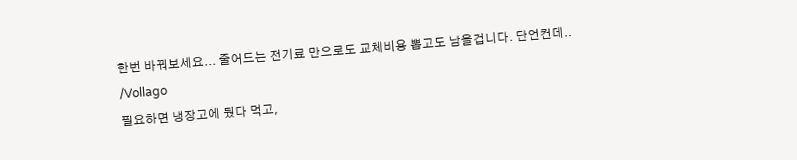한번 바꿔보세요... 줄어드는 전기료 만으로도 교체비용 뽑고도 남을겁니다. 단언컨데..
/Vollago
필요하면 냉장고에 뒀다 먹고,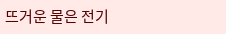뜨거운 물은 전기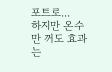포트로...
하지만 온수만 꺼도 효과는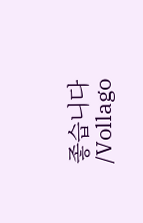좋습니다
/Vollago